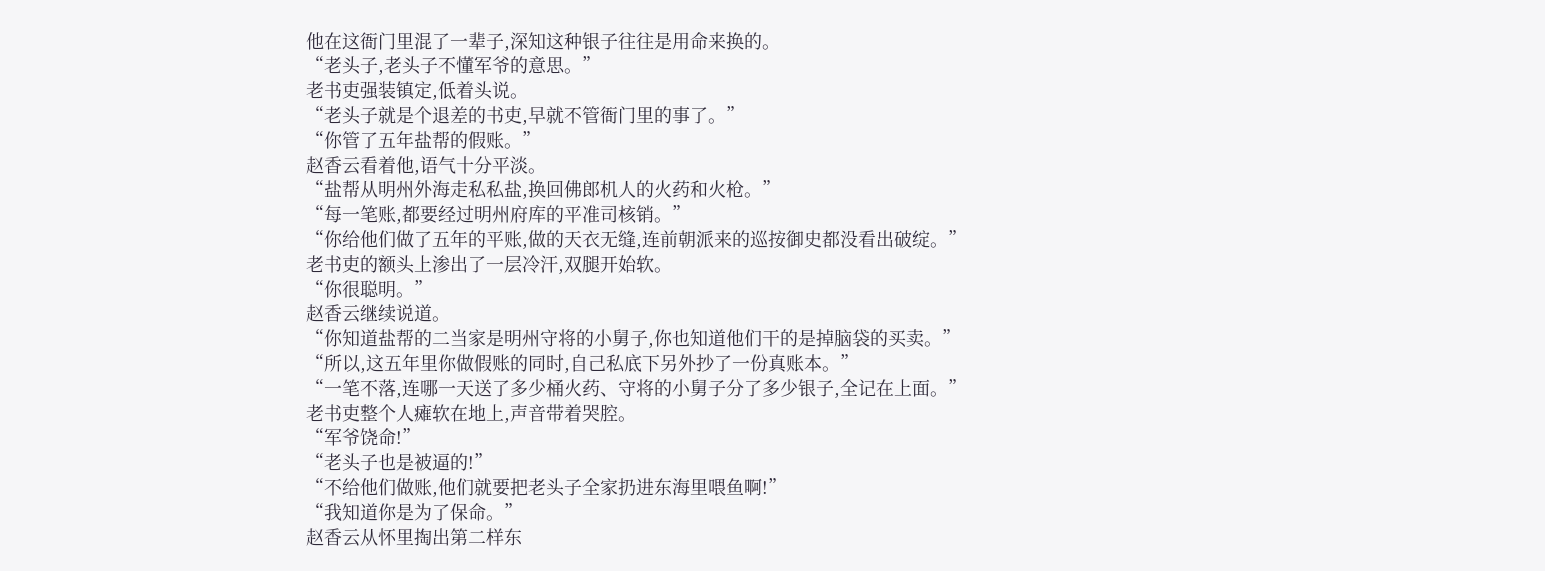他在这衙门里混了一辈子,深知这种银子往往是用命来换的。
“老头子,老头子不懂军爷的意思。”
老书吏强装镇定,低着头说。
“老头子就是个退差的书吏,早就不管衙门里的事了。”
“你管了五年盐帮的假账。”
赵香云看着他,语气十分平淡。
“盐帮从明州外海走私私盐,换回佛郎机人的火药和火枪。”
“每一笔账,都要经过明州府库的平准司核销。”
“你给他们做了五年的平账,做的天衣无缝,连前朝派来的巡按御史都没看出破绽。”
老书吏的额头上渗出了一层冷汗,双腿开始软。
“你很聪明。”
赵香云继续说道。
“你知道盐帮的二当家是明州守将的小舅子,你也知道他们干的是掉脑袋的买卖。”
“所以,这五年里你做假账的同时,自己私底下另外抄了一份真账本。”
“一笔不落,连哪一天送了多少桶火药、守将的小舅子分了多少银子,全记在上面。”
老书吏整个人瘫软在地上,声音带着哭腔。
“军爷饶命!”
“老头子也是被逼的!”
“不给他们做账,他们就要把老头子全家扔进东海里喂鱼啊!”
“我知道你是为了保命。”
赵香云从怀里掏出第二样东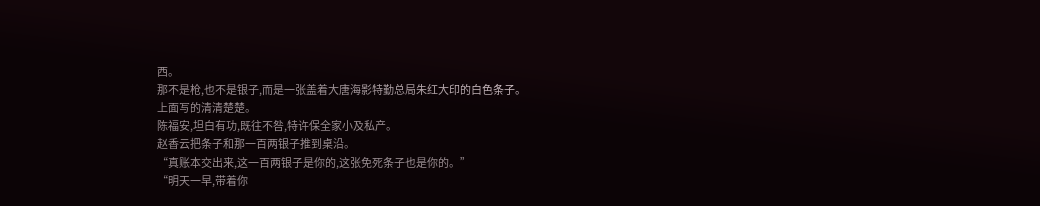西。
那不是枪,也不是银子,而是一张盖着大唐海影特勤总局朱红大印的白色条子。
上面写的清清楚楚。
陈福安,坦白有功,既往不咎,特许保全家小及私产。
赵香云把条子和那一百两银子推到桌沿。
“真账本交出来,这一百两银子是你的,这张免死条子也是你的。”
“明天一早,带着你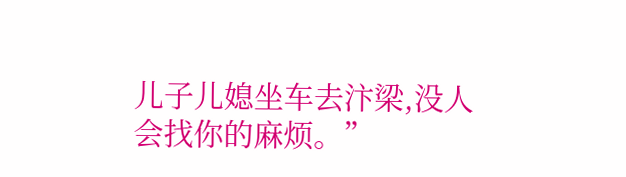儿子儿媳坐车去汴梁,没人会找你的麻烦。”